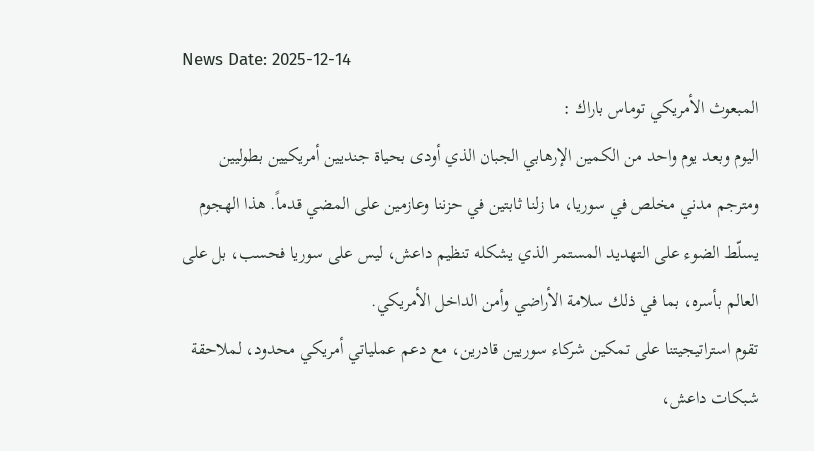News Date: 2025-12-14
المبعوث الأمريكي توماس باراك :
اليوم وبعد يوم واحد من الكمين الإرهابي الجبان الذي أودى بحياة جنديين أمريكيين بطوليين ومترجم مدني مخلص في سوريا، ما زلنا ثابتين في حزننا وعازمين على المضي قدماً. هذا الهجوم يسلّط الضوء على التهديد المستمر الذي يشكله تنظيم داعش، ليس على سوريا فحسب، بل على العالم بأسره، بما في ذلك سلامة الأراضي وأمن الداخل الأمريكي.
تقوم استراتيجيتنا على تمكين شركاء سوريين قادرين، مع دعم عملياتي أمريكي محدود، لملاحقة شبكات داعش،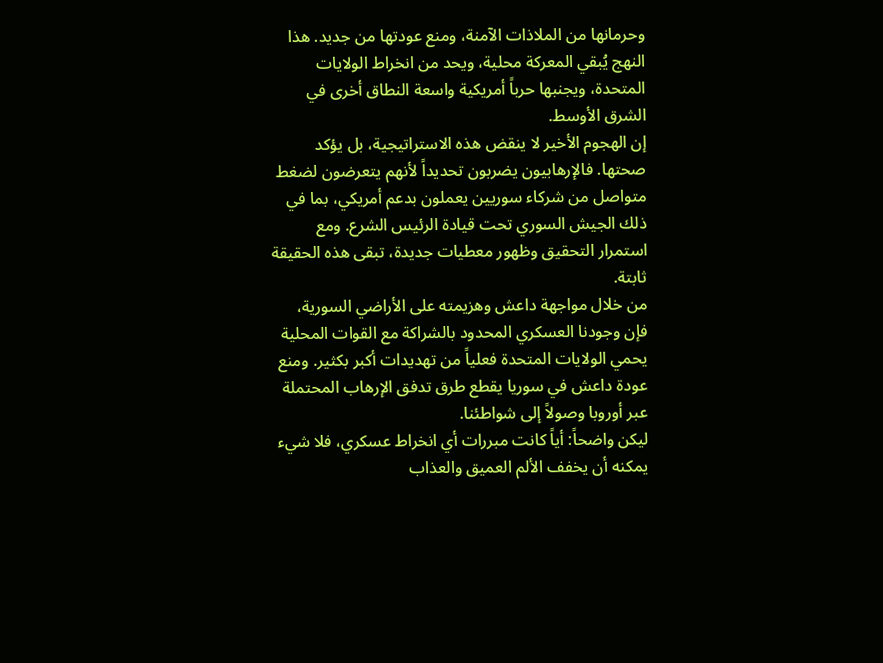وحرمانها من الملاذات الآمنة، ومنع عودتها من جديد. هذا النهج يُبقي المعركة محلية، ويحد من انخراط الولايات المتحدة، ويجنبها حرباً أمريكية واسعة النطاق أخرى في الشرق الأوسط.
إن الهجوم الأخير لا ينقض هذه الاستراتيجية، بل يؤكد صحتها. فالإرهابيون يضربون تحديداً لأنهم يتعرضون لضغط متواصل من شركاء سوريين يعملون بدعم أمريكي، بما في ذلك الجيش السوري تحت قيادة الرئيس الشرع. ومع استمرار التحقيق وظهور معطيات جديدة، تبقى هذه الحقيقة ثابتة.
من خلال مواجهة داعش وهزيمته على الأراضي السورية، فإن وجودنا العسكري المحدود بالشراكة مع القوات المحلية يحمي الولايات المتحدة فعلياً من تهديدات أكبر بكثير. ومنع عودة داعش في سوريا يقطع طرق تدفق الإرهاب المحتملة عبر أوروبا وصولاً إلى شواطئنا.
ليكن واضحاً: أياً كانت مبررات أي انخراط عسكري، فلا شيء يمكنه أن يخفف الألم العميق والعذاب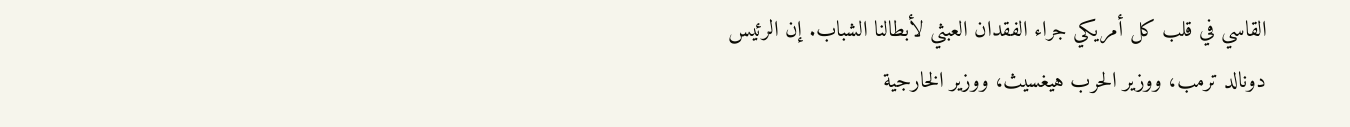القاسي في قلب كل أمريكي جراء الفقدان العبثي لأبطالنا الشباب. إن الرئيس دونالد ترمب، ووزير الحرب هيغسيث، ووزير الخارجية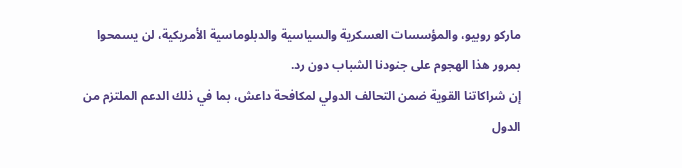ماركو روبيو، والمؤسسات العسكرية والسياسية والدبلوماسية الأمريكية، لن يسمحوا بمرور هذا الهجوم على جنودنا الشباب دون رد.
إن شراكاتنا القوية ضمن التحالف الدولي لمكافحة داعش، بما في ذلك الدعم الملتزم من الدول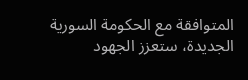المتوافقة مع الحكومة السورية الجديدة، ستعزز الجهود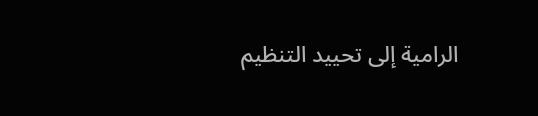الرامية إلى تحييد التنظيم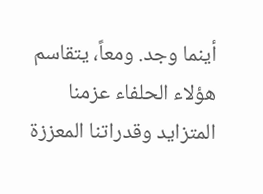أينما وجد. ومعاً، يتقاسم هؤلاء الحلفاء عزمنا المتزايد وقدراتنا المعززة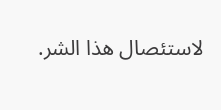لاستئصال هذا الشر.